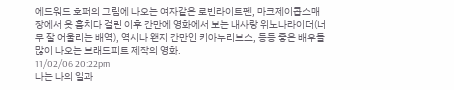에드워드 호퍼의 그림에 나오는 여자같은 로빈라이트펜, 마크제이콥스매장에서 옷 훔치다 걸린 이후 간만에 영화에서 보는 내사랑 위노나라이더(너무 잘 어울리는 배역), 역시나 왠지 간만인 키아누리브스, 등등 좋은 배우들 많이 나오는 브래드피트 제작의 영화.
11/02/06 20:22pm
나는 나의 일과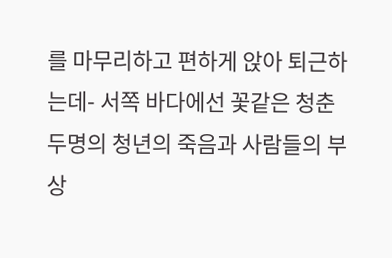를 마무리하고 편하게 앉아 퇴근하는데- 서쪽 바다에선 꽃같은 청춘 두명의 청년의 죽음과 사람들의 부상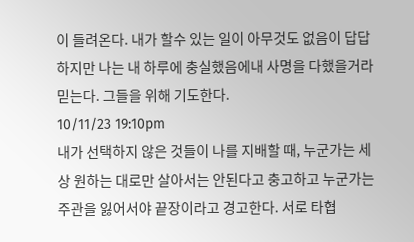이 들려온다. 내가 할수 있는 일이 아무것도 없음이 답답하지만 나는 내 하루에 충실했음에내 사명을 다했을거라 믿는다. 그들을 위해 기도한다.
10/11/23 19:10pm
내가 선택하지 않은 것들이 나를 지배할 때, 누군가는 세상 원하는 대로만 살아서는 안된다고 충고하고 누군가는 주관을 잃어서야 끝장이라고 경고한다. 서로 타협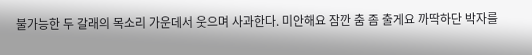불가능한 두 갈래의 목소리 가운데서 웃으며 사과한다. 미안해요 잠깐 춤 좀 출게요 까딱하단 박자를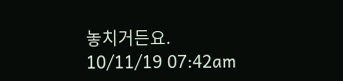놓치거든요.
10/11/19 07:42am